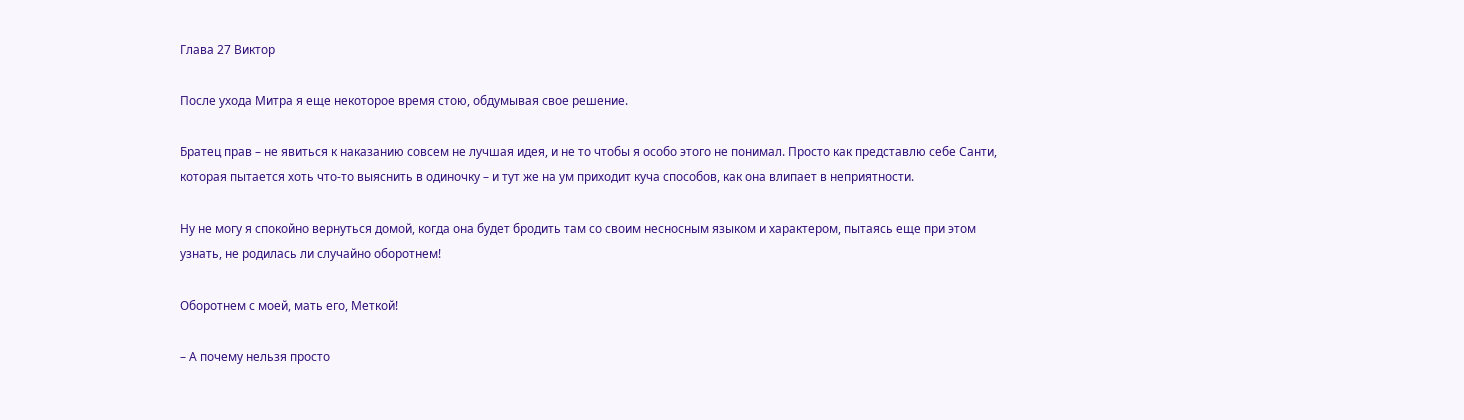Глава 27 Виктор

После ухода Митра я еще некоторое время стою, обдумывая свое решение.

Братец прав – не явиться к наказанию совсем не лучшая идея, и не то чтобы я особо этого не понимал. Просто как представлю себе Санти, которая пытается хоть что-то выяснить в одиночку – и тут же на ум приходит куча способов, как она влипает в неприятности.

Ну не могу я спокойно вернуться домой, когда она будет бродить там со своим несносным языком и характером, пытаясь еще при этом узнать, не родилась ли случайно оборотнем!

Оборотнем с моей, мать его, Меткой!

– А почему нельзя просто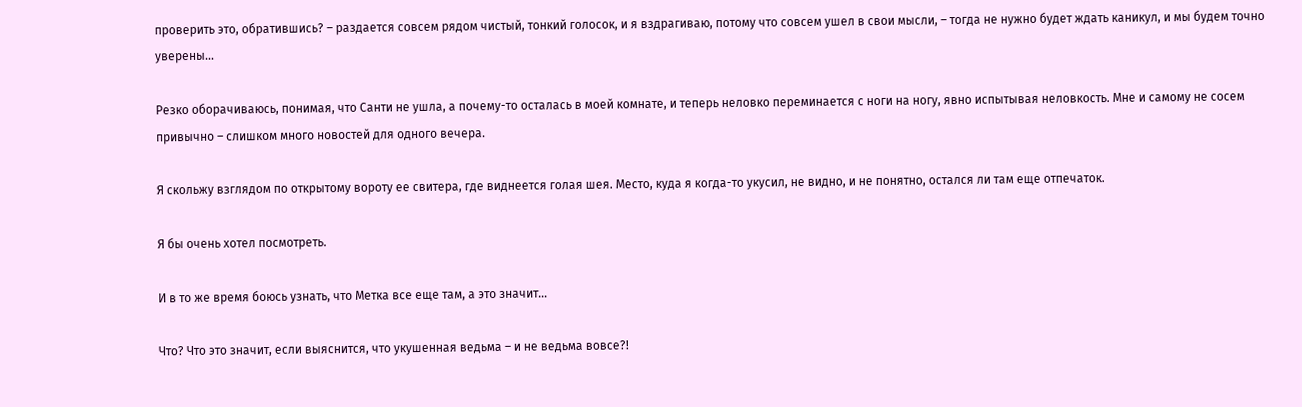проверить это, обратившись? – раздается совсем рядом чистый, тонкий голосок, и я вздрагиваю, потому что совсем ушел в свои мысли, – тогда не нужно будет ждать каникул, и мы будем точно уверены…

Резко оборачиваюсь, понимая, что Санти не ушла, а почему-то осталась в моей комнате, и теперь неловко переминается с ноги на ногу, явно испытывая неловкость. Мне и самому не сосем привычно – слишком много новостей для одного вечера.

Я скольжу взглядом по открытому вороту ее свитера, где виднеется голая шея. Место, куда я когда-то укусил, не видно, и не понятно, остался ли там еще отпечаток.

Я бы очень хотел посмотреть.

И в то же время боюсь узнать, что Метка все еще там, а это значит…

Что? Что это значит, если выяснится, что укушенная ведьма – и не ведьма вовсе?!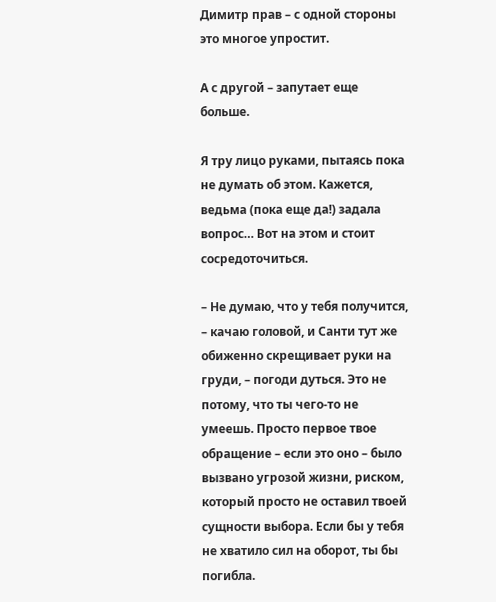Димитр прав – с одной стороны это многое упростит.

А с другой – запутает еще больше.

Я тру лицо руками, пытаясь пока не думать об этом. Кажется, ведьма (пока еще да!) задала вопрос… Вот на этом и стоит сосредоточиться.

– Не думаю, что у тебя получится, – качаю головой, и Санти тут же обиженно скрещивает руки на груди, – погоди дуться. Это не потому, что ты чего-то не умеешь. Просто первое твое обращение – если это оно – было вызвано угрозой жизни, риском, который просто не оставил твоей сущности выбора. Если бы у тебя не хватило сил на оборот, ты бы погибла.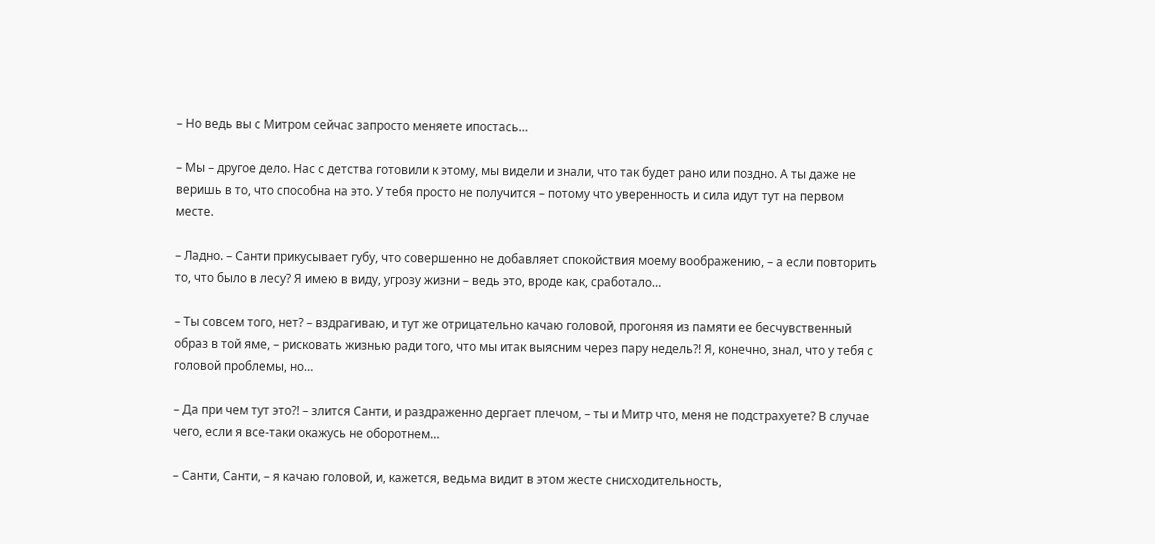– Но ведь вы с Митром сейчас запросто меняете ипостась…

– Мы – другое дело. Нас с детства готовили к этому, мы видели и знали, что так будет рано или поздно. А ты даже не веришь в то, что способна на это. У тебя просто не получится – потому что уверенность и сила идут тут на первом месте.

– Ладно. – Санти прикусывает губу, что совершенно не добавляет спокойствия моему воображению, – а если повторить то, что было в лесу? Я имею в виду, угрозу жизни – ведь это, вроде как, сработало…

– Ты совсем того, нет? – вздрагиваю, и тут же отрицательно качаю головой, прогоняя из памяти ее бесчувственный образ в той яме, – рисковать жизнью ради того, что мы итак выясним через пару недель?! Я, конечно, знал, что у тебя с головой проблемы, но…

– Да при чем тут это?! – злится Санти, и раздраженно дергает плечом, – ты и Митр что, меня не подстрахуете? В случае чего, если я все-таки окажусь не оборотнем…

– Санти, Санти, – я качаю головой, и, кажется, ведьма видит в этом жесте снисходительность,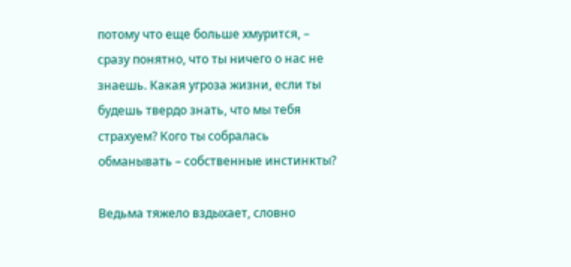потому что еще больше хмурится, – сразу понятно, что ты ничего о нас не знаешь. Какая угроза жизни, если ты будешь твердо знать, что мы тебя страхуем? Кого ты собралась обманывать – собственные инстинкты?

Ведьма тяжело вздыхает, словно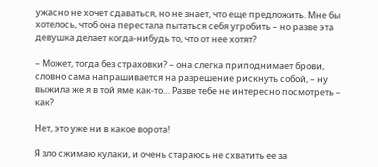ужасно не хочет сдаваться, но не знает, что еще предложить. Мне бы хотелось, чтоб она перестала пытаться себя угробить – но разве эта девушка делает когда-нибудь то, что от нее хотят?

– Может, тогда без страховки? – она слегка приподнимает брови, словно сама напрашивается на разрешение рискнуть собой, – ну выжила же я в той яме как-то… Разве тебе не интересно посмотреть – как?

Нет, это уже ни в какое ворота!

Я зло сжимаю кулаки, и очень стараюсь не схватить ее за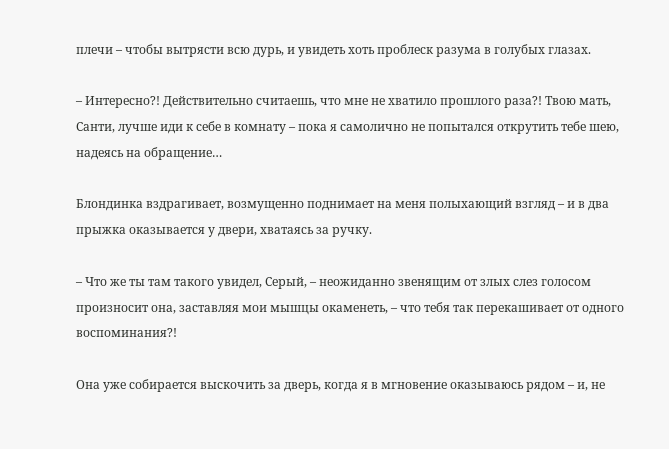плечи – чтобы вытрясти всю дурь, и увидеть хоть проблеск разума в голубых глазах.

– Интересно?! Действительно считаешь, что мне не хватило прошлого раза?! Твою мать, Санти, лучше иди к себе в комнату – пока я самолично не попытался открутить тебе шею, надеясь на обращение…

Блондинка вздрагивает, возмущенно поднимает на меня полыхающий взгляд – и в два прыжка оказывается у двери, хватаясь за ручку.

– Что же ты там такого увидел, Серый, – неожиданно звенящим от злых слез голосом произносит она, заставляя мои мышцы окаменеть, – что тебя так перекашивает от одного воспоминания?!

Она уже собирается выскочить за дверь, когда я в мгновение оказываюсь рядом – и, не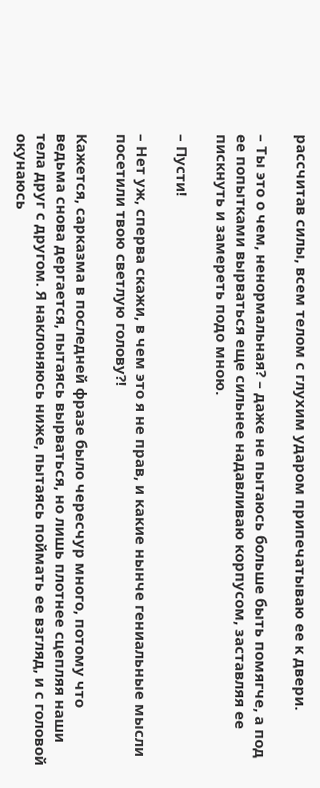рассчитав силы, всем телом с глухим ударом припечатываю ее к двери.

– Ты это о чем, ненормальная? – даже не пытаюсь больше быть помягче, а под ее попытками вырваться еще сильнее надавливаю корпусом, заставляя ее пискнуть и замереть подо мною.

– Пусти!

– Нет уж, сперва скажи, в чем это я не прав, и какие нынче гениальные мысли посетили твою светлую голову?!

Кажется, сарказма в последней фразе было чересчур много, потому что ведьма снова дергается, пытаясь вырваться, но лишь плотнее сцепляя наши тела друг с другом. Я наклоняюсь ниже, пытаясь поймать ее взгляд, и с головой окунаюсь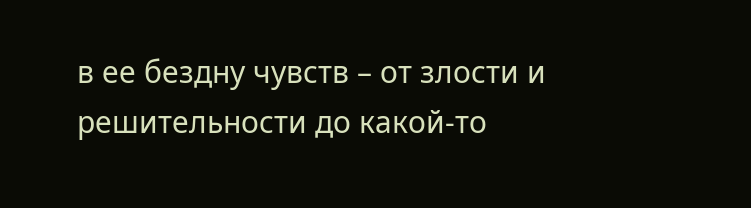в ее бездну чувств – от злости и решительности до какой-то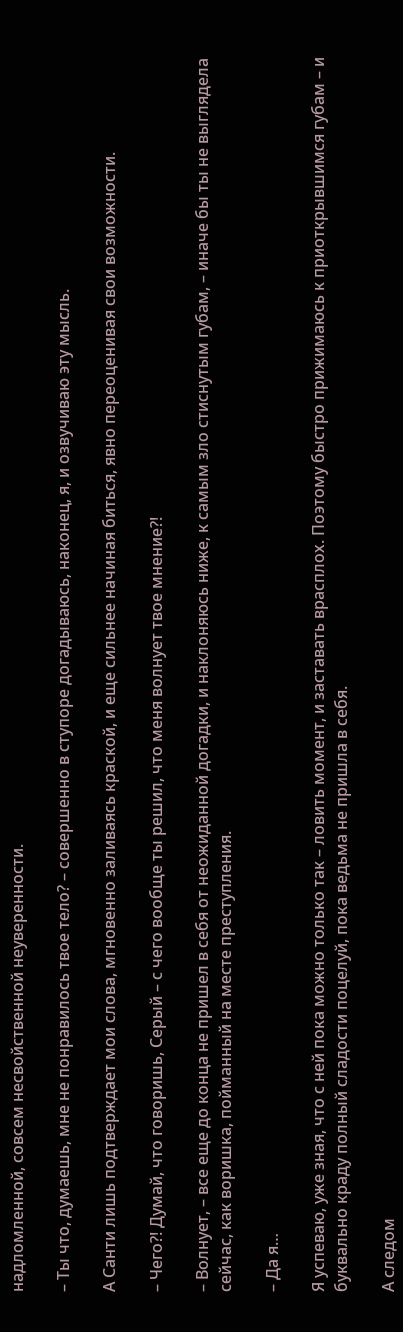надломленной, совсем несвойственной неуверенности.

– Ты что, думаешь, мне не понравилось твое тело? – совершенно в ступоре догадываюсь, наконец, я, и озвучиваю эту мысль.

А Санти лишь подтверждает мои слова, мгновенно заливаясь краской, и еще сильнее начиная биться, явно переоценивая свои возможности.

– Чего?! Думай, что говоришь, Серый – с чего вообще ты решил, что меня волнует твое мнение?!

– Волнует, – все еще до конца не пришел в себя от неожиданной догадки, и наклоняюсь ниже, к самым зло стиснутым губам, – иначе бы ты не выглядела сейчас, как воришка, пойманный на месте преступления.

– Да я…

Я успеваю, уже зная, что с ней пока можно только так – ловить момент, и заставать врасплох. Поэтому быстро прижимаюсь к приоткрывшимся губам – и буквально краду полный сладости поцелуй, пока ведьма не пришла в себя.

А следом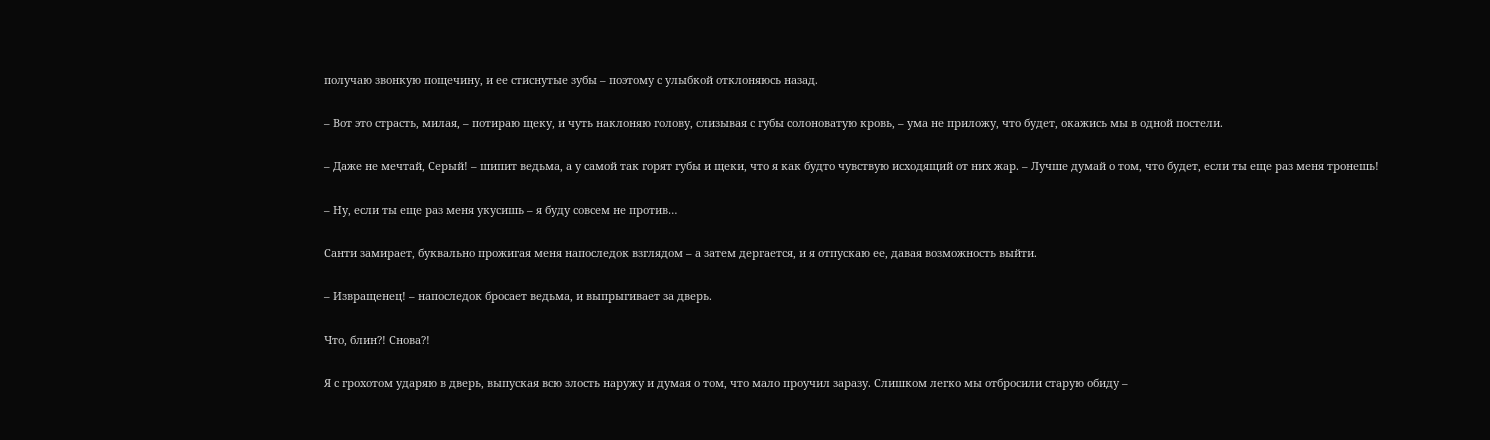получаю звонкую пощечину, и ее стиснутые зубы – поэтому с улыбкой отклоняюсь назад.

– Вот это страсть, милая, – потираю щеку, и чуть наклоняю голову, слизывая с губы солоноватую кровь, – ума не приложу, что будет, окажись мы в одной постели.

– Даже не мечтай, Серый! – шипит ведьма, а у самой так горят губы и щеки, что я как будто чувствую исходящий от них жар. – Лучше думай о том, что будет, если ты еще раз меня тронешь!

– Ну, если ты еще раз меня укусишь – я буду совсем не против…

Санти замирает, буквально прожигая меня напоследок взглядом – а затем дергается, и я отпускаю ее, давая возможность выйти.

– Извращенец! – напоследок бросает ведьма, и выпрыгивает за дверь.

Что, блин?! Снова?!

Я с грохотом ударяю в дверь, выпуская всю злость наружу и думая о том, что мало проучил заразу. Слишком легко мы отбросили старую обиду –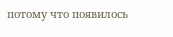потому что появилось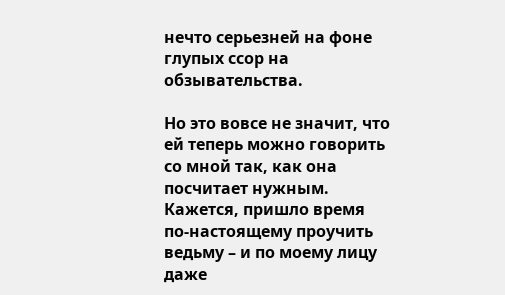нечто серьезней на фоне глупых ссор на обзывательства.

Но это вовсе не значит, что ей теперь можно говорить со мной так, как она посчитает нужным. Кажется, пришло время по-настоящему проучить ведьму – и по моему лицу даже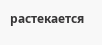растекается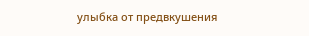улыбка от предвкушения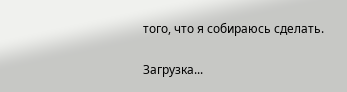того, что я собираюсь сделать.

Загрузка...